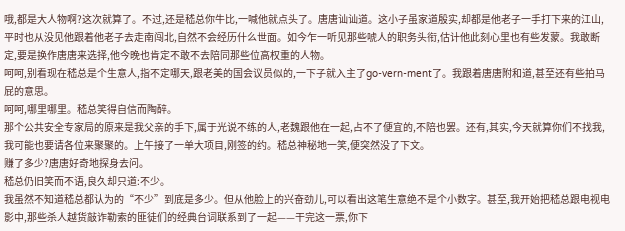哦,都是大人物啊?这次就算了。不过,还是嵇总你牛比,一喊他就点头了。唐唐讪讪道。这小子虽家道殷实,却都是他老子一手打下来的江山,平时也从没见他跟着他老子去走南闯北,自然不会经历什么世面。如今乍一听见那些唬人的职务头衔,估计他此刻心里也有些发蒙。我敢断定,要是换作唐唐来选择,他今晚也肯定不敢不去陪同那些位高权重的人物。
呵呵,别看现在嵇总是个生意人,指不定哪天,跟老美的国会议员似的,一下子就入主了go-vern-ment了。我跟着唐唐附和道,甚至还有些拍马屁的意思。
呵呵,哪里哪里。嵇总笑得自信而陶醉。
那个公共安全专家局的原来是我父亲的手下,属于光说不练的人,老魏跟他在一起,占不了便宜的,不陪也罢。还有,其实,今天就算你们不找我,我可能也要请各位来聚聚的。上午接了一单大项目,刚签的约。嵇总神秘地一笑,便突然没了下文。
赚了多少?唐唐好奇地探身去问。
嵇总仍旧笑而不语,良久却只道:不少。
我虽然不知道嵇总都认为的“不少”到底是多少。但从他脸上的兴奋劲儿,可以看出这笔生意绝不是个小数字。甚至,我开始把嵇总跟电视电影中,那些杀人越货敲诈勒索的匪徒们的经典台词联系到了一起——干完这一票,你下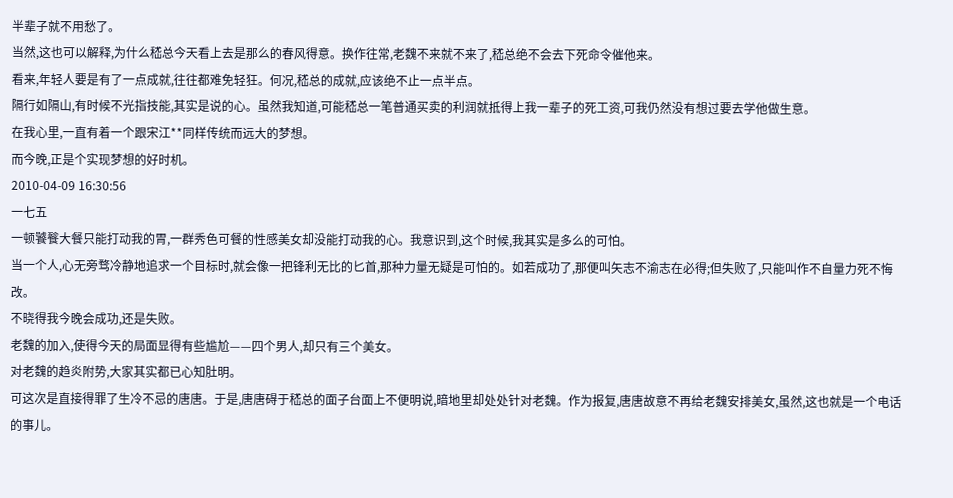半辈子就不用愁了。
当然,这也可以解释,为什么嵇总今天看上去是那么的春风得意。换作往常,老魏不来就不来了,嵇总绝不会去下死命令催他来。
看来,年轻人要是有了一点成就,往往都难免轻狂。何况,嵇总的成就,应该绝不止一点半点。
隔行如隔山,有时候不光指技能,其实是说的心。虽然我知道,可能嵇总一笔普通买卖的利润就抵得上我一辈子的死工资,可我仍然没有想过要去学他做生意。
在我心里,一直有着一个跟宋江**同样传统而远大的梦想。
而今晚,正是个实现梦想的好时机。
2010-04-09 16:30:56
一七五
一顿饕餮大餐只能打动我的胃,一群秀色可餐的性感美女却没能打动我的心。我意识到,这个时候,我其实是多么的可怕。
当一个人,心无旁骛冷静地追求一个目标时,就会像一把锋利无比的匕首,那种力量无疑是可怕的。如若成功了,那便叫矢志不渝志在必得;但失败了,只能叫作不自量力死不悔改。
不晓得我今晚会成功,还是失败。
老魏的加入,使得今天的局面显得有些尴尬——四个男人,却只有三个美女。
对老魏的趋炎附势,大家其实都已心知肚明。
可这次是直接得罪了生冷不忌的唐唐。于是,唐唐碍于嵇总的面子台面上不便明说,暗地里却处处针对老魏。作为报复,唐唐故意不再给老魏安排美女,虽然,这也就是一个电话的事儿。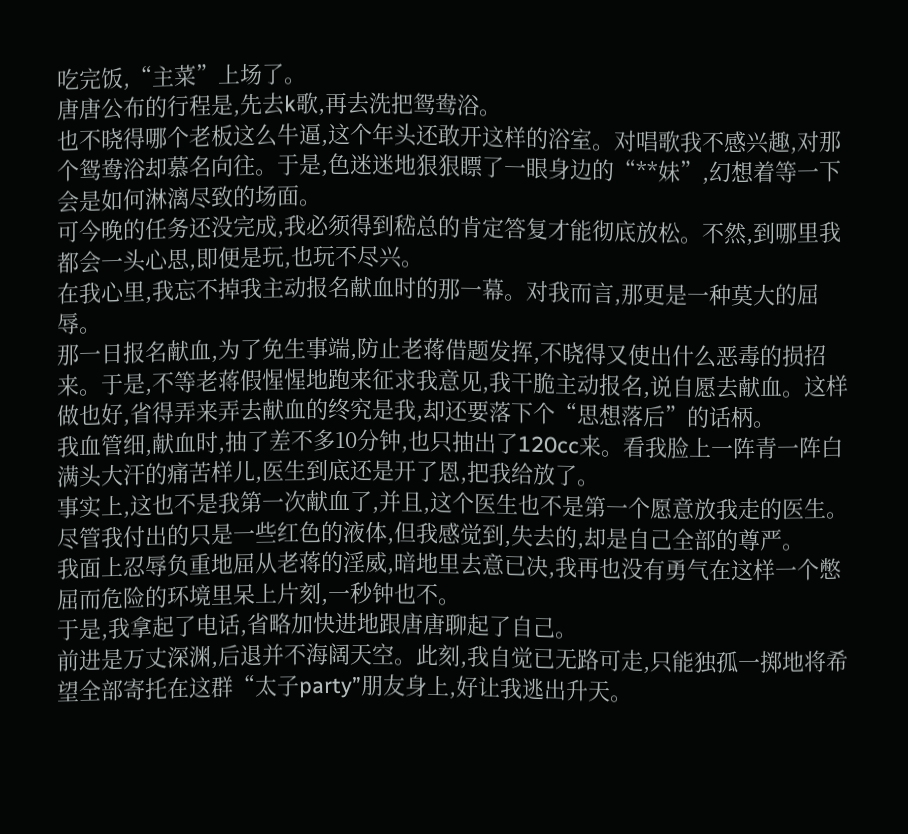吃完饭,“主菜”上场了。
唐唐公布的行程是,先去k歌,再去洗把鸳鸯浴。
也不晓得哪个老板这么牛逼,这个年头还敢开这样的浴室。对唱歌我不感兴趣,对那个鸳鸯浴却慕名向往。于是,色迷迷地狠狠瞟了一眼身边的“**妹”,幻想着等一下会是如何淋漓尽致的场面。
可今晚的任务还没完成,我必须得到嵇总的肯定答复才能彻底放松。不然,到哪里我都会一头心思,即便是玩,也玩不尽兴。
在我心里,我忘不掉我主动报名献血时的那一幕。对我而言,那更是一种莫大的屈辱。
那一日报名献血,为了免生事端,防止老蒋借题发挥,不晓得又使出什么恶毒的损招来。于是,不等老蒋假惺惺地跑来征求我意见,我干脆主动报名,说自愿去献血。这样做也好,省得弄来弄去献血的终究是我,却还要落下个“思想落后”的话柄。
我血管细,献血时,抽了差不多10分钟,也只抽出了120cc来。看我脸上一阵青一阵白满头大汗的痛苦样儿,医生到底还是开了恩,把我给放了。
事实上,这也不是我第一次献血了,并且,这个医生也不是第一个愿意放我走的医生。
尽管我付出的只是一些红色的液体,但我感觉到,失去的,却是自己全部的尊严。
我面上忍辱负重地屈从老蒋的淫威,暗地里去意已决,我再也没有勇气在这样一个憋屈而危险的环境里呆上片刻,一秒钟也不。
于是,我拿起了电话,省略加快进地跟唐唐聊起了自己。
前进是万丈深渊,后退并不海阔天空。此刻,我自觉已无路可走,只能独孤一掷地将希望全部寄托在这群“太子party”朋友身上,好让我逃出升天。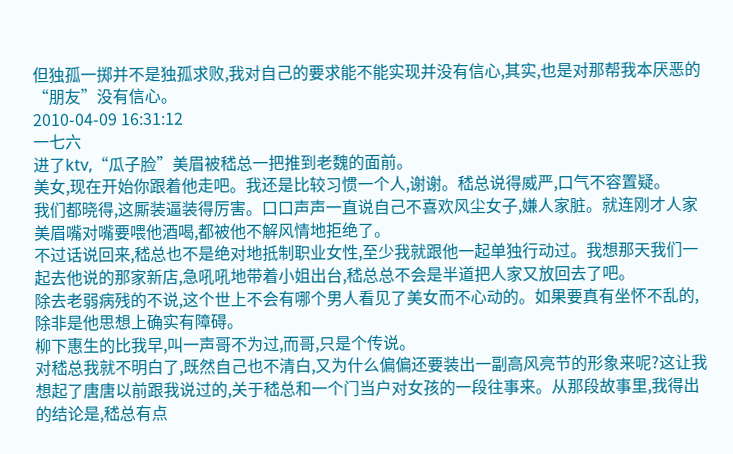但独孤一掷并不是独孤求败,我对自己的要求能不能实现并没有信心,其实,也是对那帮我本厌恶的“朋友”没有信心。
2010-04-09 16:31:12
一七六
进了ktv,“瓜子脸”美眉被嵇总一把推到老魏的面前。
美女,现在开始你跟着他走吧。我还是比较习惯一个人,谢谢。嵇总说得威严,口气不容置疑。
我们都晓得,这厮装逼装得厉害。口口声声一直说自己不喜欢风尘女子,嫌人家脏。就连刚才人家美眉嘴对嘴要喂他酒喝,都被他不解风情地拒绝了。
不过话说回来,嵇总也不是绝对地抵制职业女性,至少我就跟他一起单独行动过。我想那天我们一起去他说的那家新店,急吼吼地带着小姐出台,嵇总总不会是半道把人家又放回去了吧。
除去老弱病残的不说,这个世上不会有哪个男人看见了美女而不心动的。如果要真有坐怀不乱的,除非是他思想上确实有障碍。
柳下惠生的比我早,叫一声哥不为过,而哥,只是个传说。
对嵇总我就不明白了,既然自己也不清白,又为什么偏偏还要装出一副高风亮节的形象来呢?这让我想起了唐唐以前跟我说过的,关于嵇总和一个门当户对女孩的一段往事来。从那段故事里,我得出的结论是,嵇总有点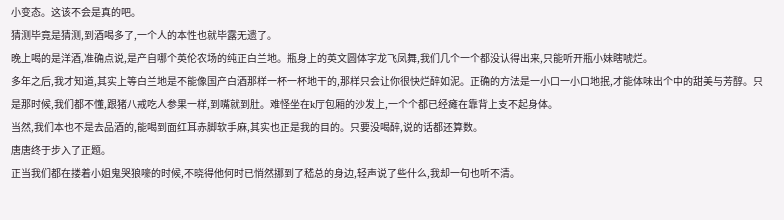小变态。这该不会是真的吧。
猜测毕竟是猜测,到酒喝多了,一个人的本性也就毕露无遗了。
晚上喝的是洋酒,准确点说,是产自哪个英伦农场的纯正白兰地。瓶身上的英文圆体字龙飞凤舞,我们几个一个都没认得出来,只能听开瓶小妹瞎唬烂。
多年之后,我才知道,其实上等白兰地是不能像国产白酒那样一杯一杯地干的,那样只会让你很快烂醉如泥。正确的方法是一小口一小口地抿,才能体味出个中的甜美与芳醇。只是那时候,我们都不懂,跟猪八戒吃人参果一样,到嘴就到肚。难怪坐在k厅包厢的沙发上,一个个都已经瘫在靠背上支不起身体。
当然,我们本也不是去品酒的,能喝到面红耳赤脚软手麻,其实也正是我的目的。只要没喝醉,说的话都还算数。
唐唐终于步入了正题。
正当我们都在搂着小姐鬼哭狼嚎的时候,不晓得他何时已悄然挪到了嵇总的身边,轻声说了些什么,我却一句也听不清。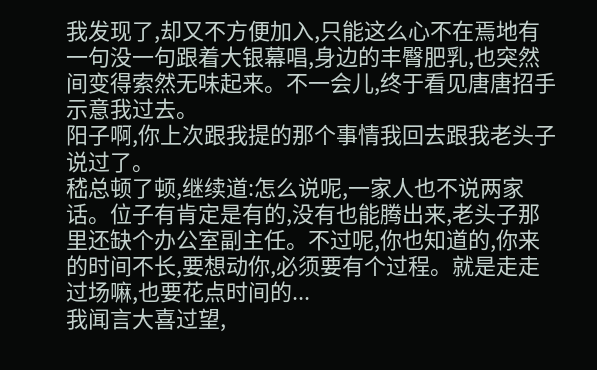我发现了,却又不方便加入,只能这么心不在焉地有一句没一句跟着大银幕唱,身边的丰臀肥乳,也突然间变得索然无味起来。不一会儿,终于看见唐唐招手示意我过去。
阳子啊,你上次跟我提的那个事情我回去跟我老头子说过了。
嵇总顿了顿,继续道:怎么说呢,一家人也不说两家话。位子有肯定是有的,没有也能腾出来,老头子那里还缺个办公室副主任。不过呢,你也知道的,你来的时间不长,要想动你,必须要有个过程。就是走走过场嘛,也要花点时间的...
我闻言大喜过望,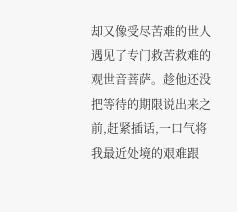却又像受尽苦难的世人遇见了专门救苦救难的观世音菩萨。趁他还没把等待的期限说出来之前,赶紧插话,一口气将我最近处境的艰难跟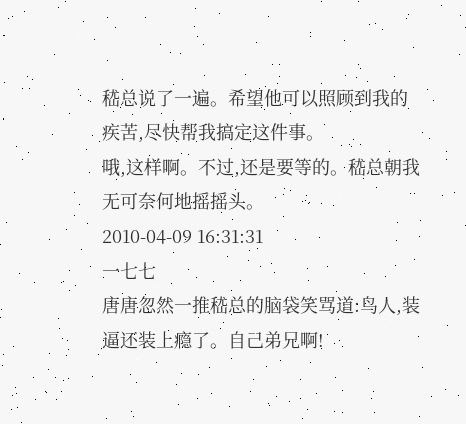嵇总说了一遍。希望他可以照顾到我的疾苦,尽快帮我搞定这件事。
哦,这样啊。不过,还是要等的。嵇总朝我无可奈何地摇摇头。
2010-04-09 16:31:31
一七七
唐唐忽然一推嵇总的脑袋笑骂道:鸟人,装逼还装上瘾了。自己弟兄啊!